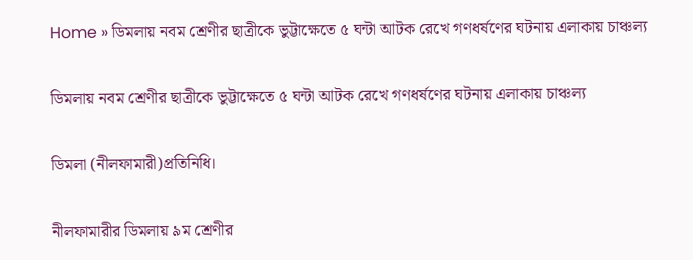Home » ডিমলায় নবম শ্রেণীর ছাত্রীকে ভুট্টাক্ষেতে ৫ ঘন্টা আটক রেখে গণধর্ষণের ঘটনায় এলাকায় চাঞ্চল্য

ডিমলায় নবম শ্রেণীর ছাত্রীকে ভুট্টাক্ষেতে ৫ ঘন্টা আটক রেখে গণধর্ষণের ঘটনায় এলাকায় চাঞ্চল্য

ডিমলা (নীলফামারী)প্রতিনিধি।

নীলফামারীর ডিমলায় ৯ম শ্রেণীর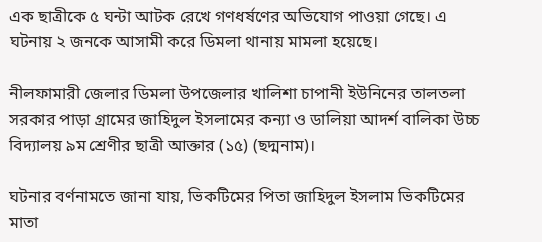এক ছাত্রীকে ৫ ঘন্টা আটক রেখে গণধর্ষণের অভিযোগ পাওয়া গেছে। এ ঘটনায় ২ জনকে আসামী করে ডিমলা থানায় মামলা হয়েছে।

নীলফামারী জেলার ডিমলা উপজেলার খালিশা চাপানী ইউনিনের তালতলা সরকার পাড়া গ্রামের জাহিদুল ইসলামের কন্যা ও ডালিয়া আদর্শ বালিকা উচ্চ বিদ্যালয় ৯ম শ্রেণীর ছাত্রী আক্তার (১৫) (ছদ্মনাম)।

ঘটনার বর্ণনামতে জানা যায়, ভিকটিমের পিতা জাহিদুল ইসলাম ভিকটিমের মাতা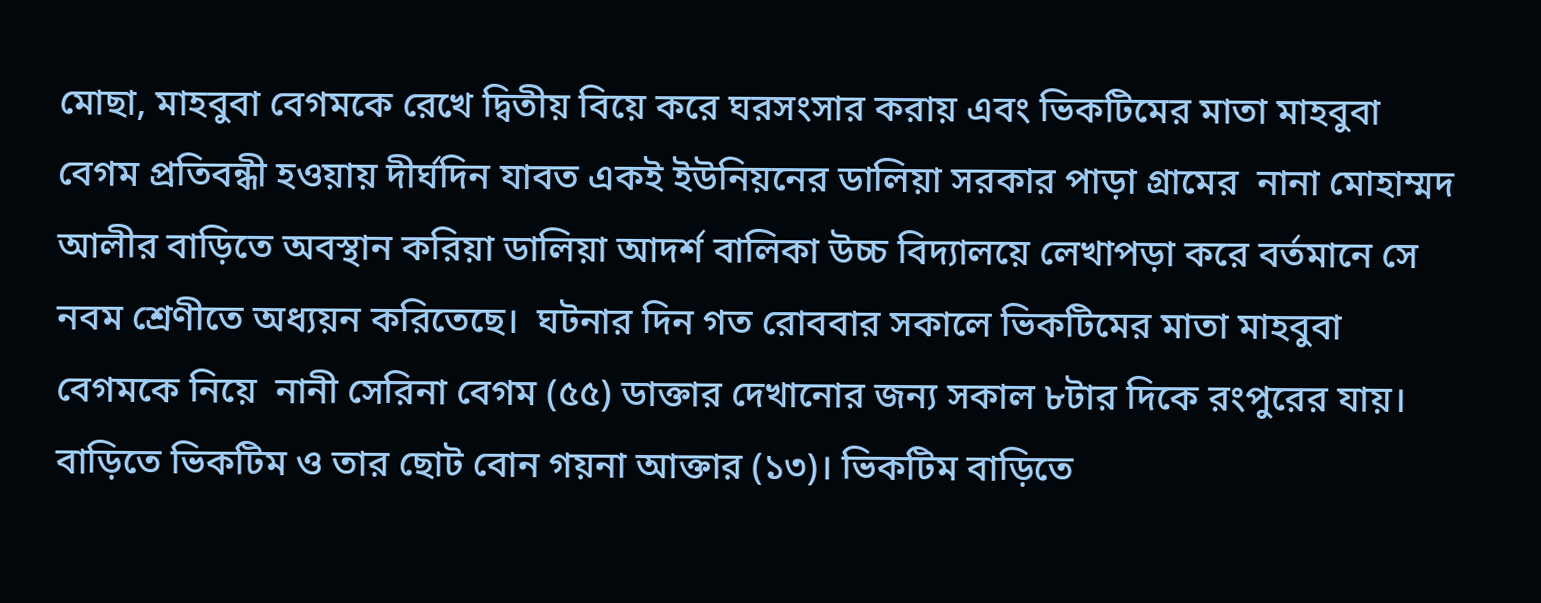মোছা, মাহবুবা বেগমকে রেখে দ্বিতীয় বিয়ে করে ঘরসংসার করায় এবং ভিকটিমের মাতা মাহবুবা বেগম প্রতিবন্ধী হওয়ায় দীর্ঘদিন যাবত একই ইউনিয়নের ডালিয়া সরকার পাড়া গ্রামের  নানা মোহাম্মদ আলীর বাড়িতে অবস্থান করিয়া ডালিয়া আদর্শ বালিকা উচ্চ বিদ্যালয়ে লেখাপড়া করে বর্তমানে সে নবম শ্রেণীতে অধ্যয়ন করিতেছে।  ঘটনার দিন গত রোববার সকালে ভিকটিমের মাতা মাহবুবা বেগমকে নিয়ে  নানী সেরিনা বেগম (৫৫) ডাক্তার দেখানোর জন্য সকাল ৮টার দিকে রংপুরের যায়। বাড়িতে ভিকটিম ও তার ছোট বোন গয়না আক্তার (১৩)। ভিকটিম বাড়িতে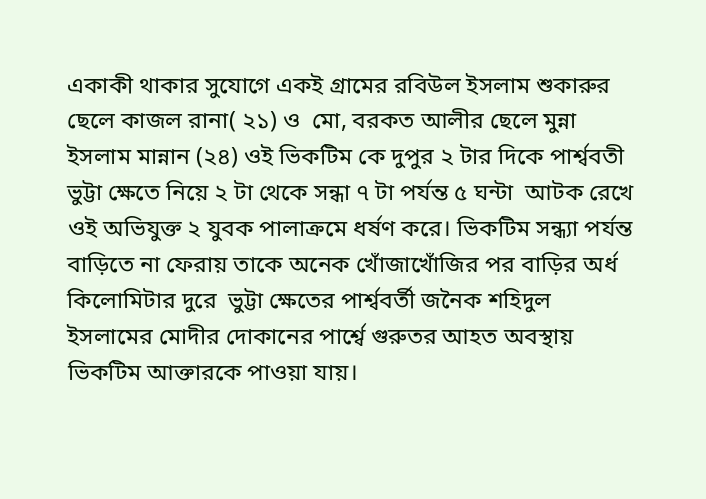একাকী থাকার সুযোগে একই গ্রামের রবিউল ইসলাম শুকারুর ছেলে কাজল রানা( ২১) ও  মো, বরকত আলীর ছেলে মুন্না ইসলাম মান্নান (২৪) ওই ভিকটিম কে দুপুর ২ টার দিকে পার্শ্ববতী ভুট্টা ক্ষেতে নিয়ে ২ টা থেকে সন্ধা ৭ টা পর্যন্ত ৫ ঘন্টা  আটক রেখে ওই অভিযুক্ত ২ যুবক পালাক্রমে ধর্ষণ করে। ভিকটিম সন্ধ্যা পর্যন্ত বাড়িতে না ফেরায় তাকে অনেক খোঁজাখোঁজির পর বাড়ির অর্ধ কিলোমিটার দুরে  ভুট্টা ক্ষেতের পার্শ্ববর্তী জনৈক শহিদুল ইসলামের মোদীর দোকানের পার্শ্বে গুরুতর আহত অবস্থায় ভিকটিম আক্তারকে পাওয়া যায়।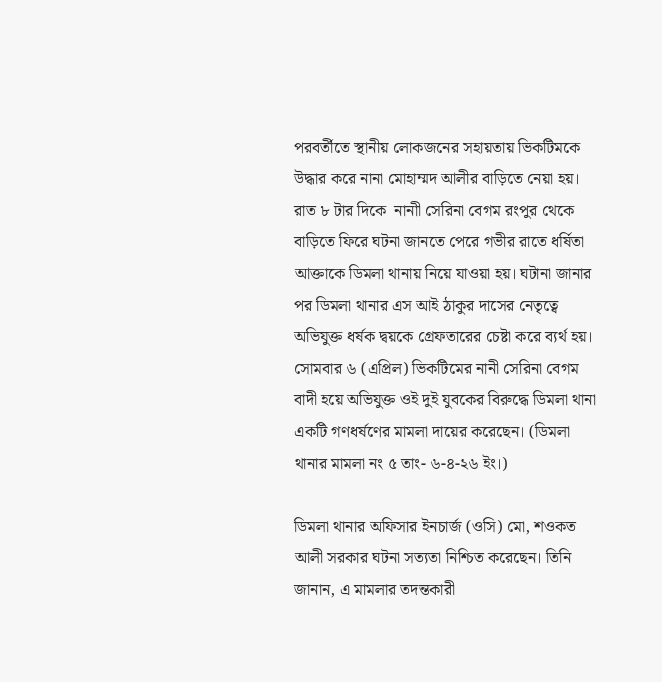পরবর্তীতে স্থানীয় লোকজনের সহায়তায় ভিকটিমকে উদ্ধার করে নানা মোহাম্মদ আলীর বাড়িতে নেয়া হয়। রাত ৮ টার দিকে  নানাী সেরিনা বেগম রংপুর থেকে বাড়িতে ফিরে ঘটনা জানতে পেরে গভীর রাতে ধর্ষিতা আক্তাকে ডিমলা থানায় নিয়ে যাওয়া হয়। ঘটানা জানার পর ডিমলা থানার এস আই ঠাকুর দাসের নেতৃত্বে অভিযুক্ত ধর্ষক দ্বয়কে গ্রেফতারের চেষ্টা করে ব্যর্থ হয়। সোমবার ৬ (এপ্রিল) ভিকটিমের নানী সেরিনা বেগম বাদী হয়ে অভিযুক্ত ওই দুই যুবকের বিরুদ্ধে ডিমলা থানা একটি গণধর্ষণের মামলা দায়ের করেছেন। (ডিমলা থানার মামলা নং ৫ তাং- ৬-৪-২৬ ইং।)

ডিমলা থানার অফিসার ইনচার্জ (ওসি) মো, শওকত আলী সরকার ঘটনা সত্যতা নিশ্চিত করেছেন। তিনি জানান, এ মামলার তদন্তকারী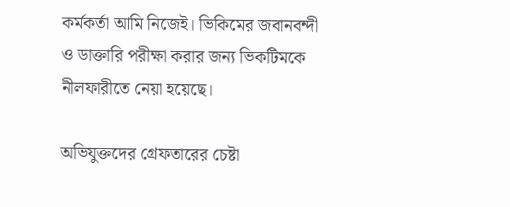কর্মকর্তা আমি নিজেই। ভিকিমের জবানবন্দী ও ডাক্তারি পরীক্ষা করার জন্য ভিকটিমকে নীলফারীতে নেয়া হয়েছে।

অভিযুক্তদের গ্রেফতারের চেষ্টা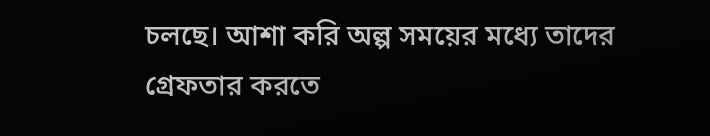চলছে। আশা করি অল্প সময়ের মধ্যে তাদের গ্রেফতার করতে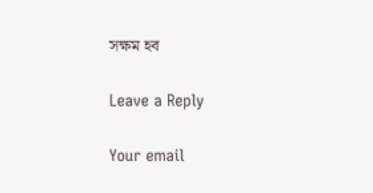সক্ষম হব

Leave a Reply

Your email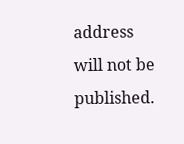address will not be published.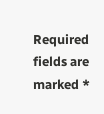Required fields are marked *